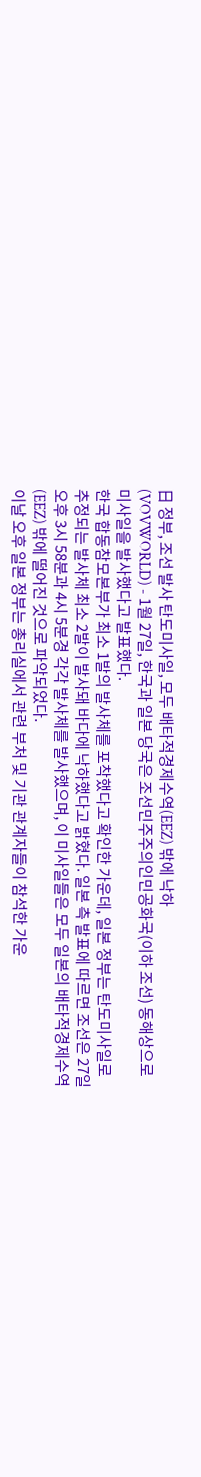日 정부, 조선 발사 탄도미사일, 모두 배타적경제수역(EEZ) 밖에 낙하
(VOVWORLD) - 1월 27일, 한국과 일본 당국은 조선민주주의인민공화국(이하 조선) 동해상으로 미사일을 발사했다고 발표했다.
한국 합동참모본부가 최소 1발의 발사체를 포착했다고 확인한 가운데, 일본 정부는 탄도미사일로 추정되는 발사체 최소 2발이 발사돼 바다에 낙하했다고 밝혔다. 일본 측 발표에 따르면 조선은 27일 오후 3시 58분과 4시 5분경 각각 발사체를 발사했으며, 이 미사일들은 모두 일본의 배타적경제수역(EEZ) 밖에 떨어진 것으로 파악되었다.
이날 오후 일본 정부는 총리실에서 관련 부처 및 기관 관계자들이 참석한 가운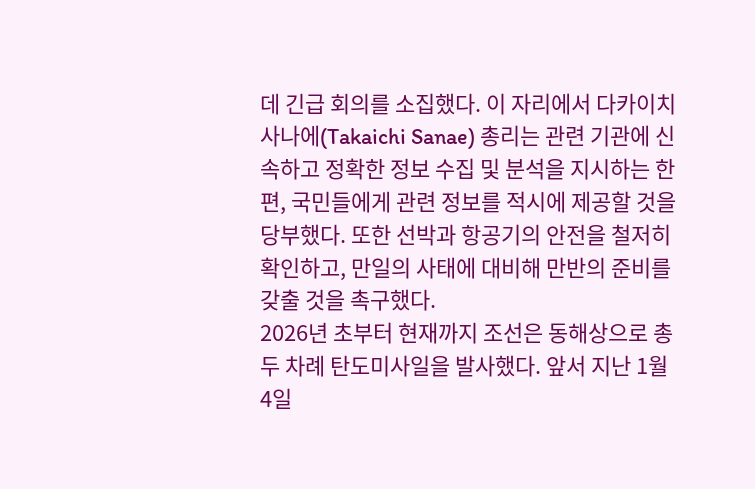데 긴급 회의를 소집했다. 이 자리에서 다카이치 사나에(Takaichi Sanae) 총리는 관련 기관에 신속하고 정확한 정보 수집 및 분석을 지시하는 한편, 국민들에게 관련 정보를 적시에 제공할 것을 당부했다. 또한 선박과 항공기의 안전을 철저히 확인하고, 만일의 사태에 대비해 만반의 준비를 갖출 것을 촉구했다.
2026년 초부터 현재까지 조선은 동해상으로 총 두 차례 탄도미사일을 발사했다. 앞서 지난 1월 4일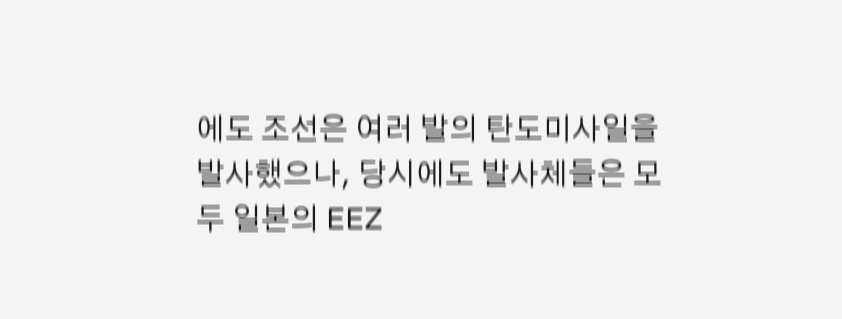에도 조선은 여러 발의 탄도미사일을 발사했으나, 당시에도 발사체들은 모두 일본의 EEZ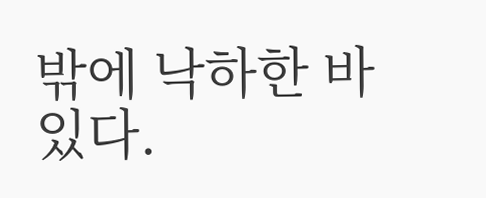밖에 낙하한 바 있다.